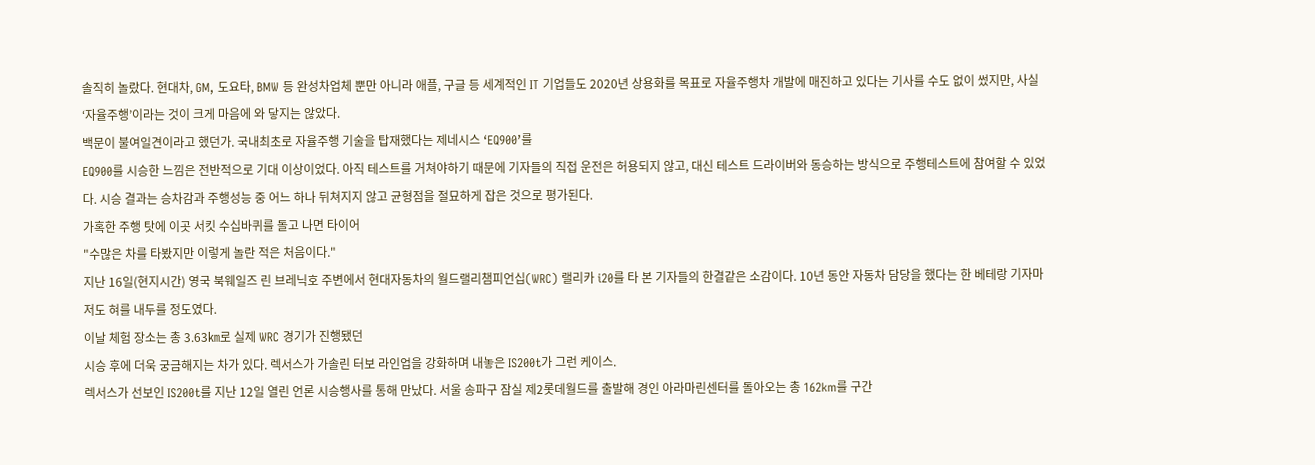솔직히 놀랐다. 현대차, GM, 도요타, BMW 등 완성차업체 뿐만 아니라 애플, 구글 등 세계적인 IT 기업들도 2020년 상용화를 목표로 자율주행차 개발에 매진하고 있다는 기사를 수도 없이 썼지만, 사실 ‘자율주행’이라는 것이 크게 마음에 와 닿지는 않았다.
백문이 불여일견이라고 했던가. 국내최초로 자율주행 기술을 탑재했다는 제네시스 ‘EQ900’를
EQ900를 시승한 느낌은 전반적으로 기대 이상이었다. 아직 테스트를 거쳐야하기 때문에 기자들의 직접 운전은 허용되지 않고, 대신 테스트 드라이버와 동승하는 방식으로 주행테스트에 참여할 수 있었다. 시승 결과는 승차감과 주행성능 중 어느 하나 뒤쳐지지 않고 균형점을 절묘하게 잡은 것으로 평가된다.
가혹한 주행 탓에 이곳 서킷 수십바퀴를 돌고 나면 타이어
"수많은 차를 타봤지만 이렇게 놀란 적은 처음이다."
지난 16일(현지시간) 영국 북웨일즈 린 브레닉호 주변에서 현대자동차의 월드랠리챔피언십(WRC) 랠리카 i20를 타 본 기자들의 한결같은 소감이다. 10년 동안 자동차 담당을 했다는 한 베테랑 기자마저도 혀를 내두를 정도였다.
이날 체험 장소는 총 3.63㎞로 실제 WRC 경기가 진행됐던
시승 후에 더욱 궁금해지는 차가 있다. 렉서스가 가솔린 터보 라인업을 강화하며 내놓은 IS200t가 그런 케이스.
렉서스가 선보인 IS200t를 지난 12일 열린 언론 시승행사를 통해 만났다. 서울 송파구 잠실 제2롯데월드를 출발해 경인 아라마린센터를 돌아오는 총 162km를 구간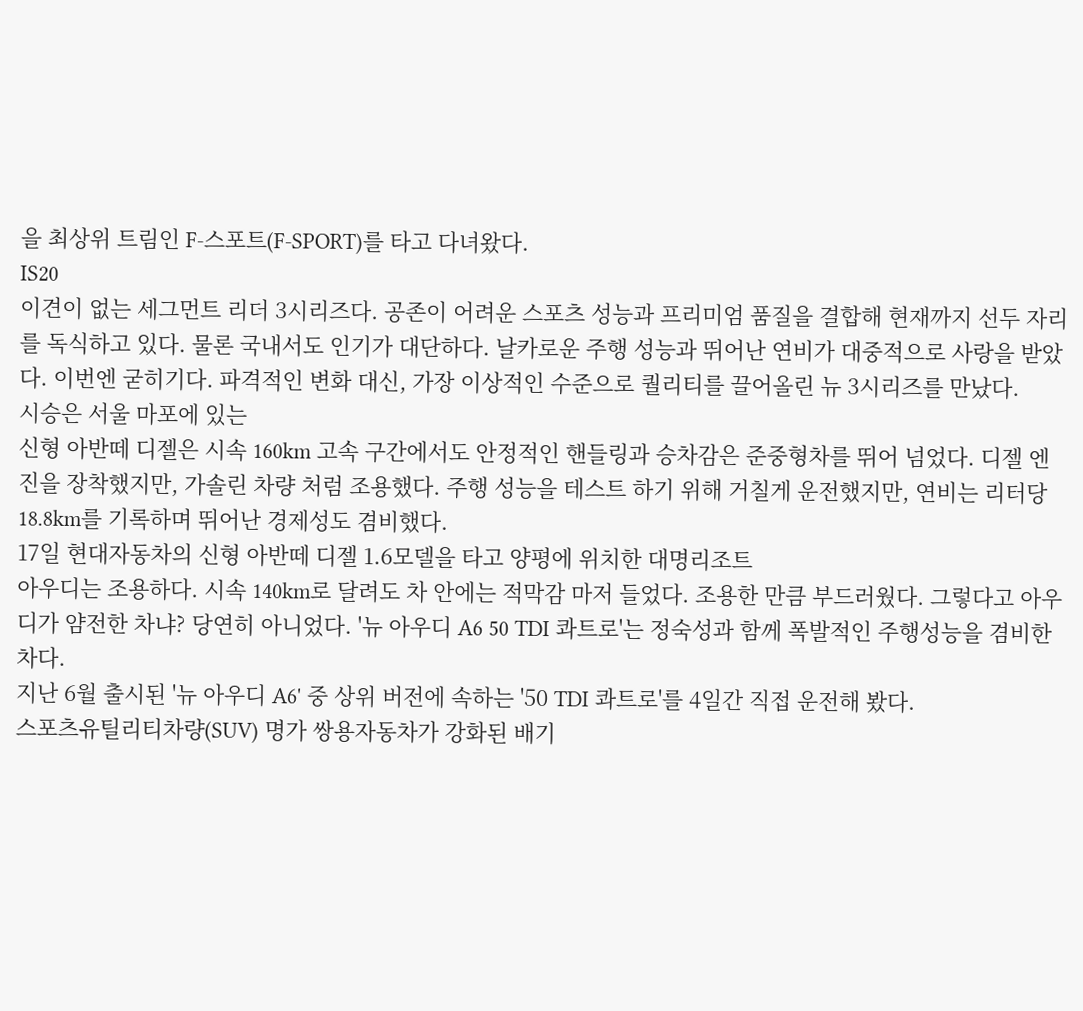을 최상위 트림인 F-스포트(F-SPORT)를 타고 다녀왔다.
IS20
이견이 없는 세그먼트 리더 3시리즈다. 공존이 어려운 스포츠 성능과 프리미엄 품질을 결합해 현재까지 선두 자리를 독식하고 있다. 물론 국내서도 인기가 대단하다. 날카로운 주행 성능과 뛰어난 연비가 대중적으로 사랑을 받았다. 이번엔 굳히기다. 파격적인 변화 대신, 가장 이상적인 수준으로 퀄리티를 끌어올린 뉴 3시리즈를 만났다.
시승은 서울 마포에 있는
신형 아반떼 디젤은 시속 160km 고속 구간에서도 안정적인 핸들링과 승차감은 준중형차를 뛰어 넘었다. 디젤 엔진을 장착했지만, 가솔린 차량 처럼 조용했다. 주행 성능을 테스트 하기 위해 거칠게 운전했지만, 연비는 리터당 18.8km를 기록하며 뛰어난 경제성도 겸비했다.
17일 현대자동차의 신형 아반떼 디젤 1.6모델을 타고 양평에 위치한 대명리조트
아우디는 조용하다. 시속 140km로 달려도 차 안에는 적막감 마저 들었다. 조용한 만큼 부드러웠다. 그렇다고 아우디가 얌전한 차냐? 당연히 아니었다. '뉴 아우디 A6 50 TDI 콰트로'는 정숙성과 함께 폭발적인 주행성능을 겸비한 차다.
지난 6월 출시된 '뉴 아우디 A6' 중 상위 버전에 속하는 '50 TDI 콰트로'를 4일간 직접 운전해 봤다.
스포츠유틸리티차량(SUV) 명가 쌍용자동차가 강화된 배기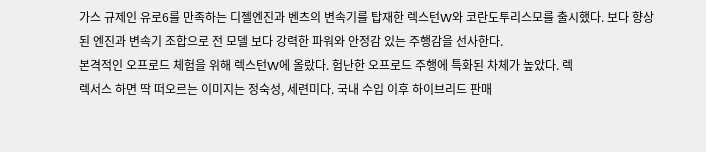가스 규제인 유로6를 만족하는 디젤엔진과 벤츠의 변속기를 탑재한 렉스턴W와 코란도투리스모를 출시했다. 보다 향상된 엔진과 변속기 조합으로 전 모델 보다 강력한 파워와 안정감 있는 주행감을 선사한다.
본격적인 오프로드 체험을 위해 렉스턴W에 올랐다. 험난한 오프로드 주행에 특화된 차체가 높았다. 렉
렉서스 하면 딱 떠오르는 이미지는 정숙성, 세련미다. 국내 수입 이후 하이브리드 판매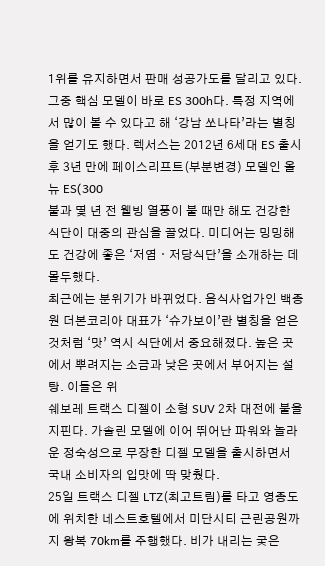1위를 유지하면서 판매 성공가도를 달리고 있다. 그중 핵심 모델이 바로 ES 300h다. 특정 지역에서 많이 볼 수 있다고 해 ‘강남 쏘나타’라는 별칭을 얻기도 했다. 렉서스는 2012년 6세대 ES 출시 후 3년 만에 페이스리프트(부분변경) 모델인 올 뉴 ES(300
불과 몇 년 전 웰빙 열풍이 불 때만 해도 건강한 식단이 대중의 관심을 끌었다. 미디어는 밍밍해도 건강에 좋은 ‘저염ㆍ저당식단’을 소개하는 데 몰두했다.
최근에는 분위기가 바뀌었다. 음식사업가인 백종원 더본코리아 대표가 ‘슈가보이’란 별칭을 얻은 것처럼 ‘맛’ 역시 식단에서 중요해졌다. 높은 곳에서 뿌려지는 소금과 낮은 곳에서 부어지는 설탕. 이들은 위
쉐보레 트랙스 디젤이 소형 SUV 2차 대전에 불을 지핀다. 가솔린 모델에 이어 뛰어난 파워와 놀라운 정숙성으로 무장한 디젤 모델을 출시하면서 국내 소비자의 입맛에 딱 맞췄다.
25일 트랙스 디젤 LTZ(최고트림)를 타고 영종도에 위치한 네스트호텔에서 미단시티 근린공원까지 왕복 70km를 주행했다. 비가 내리는 궂은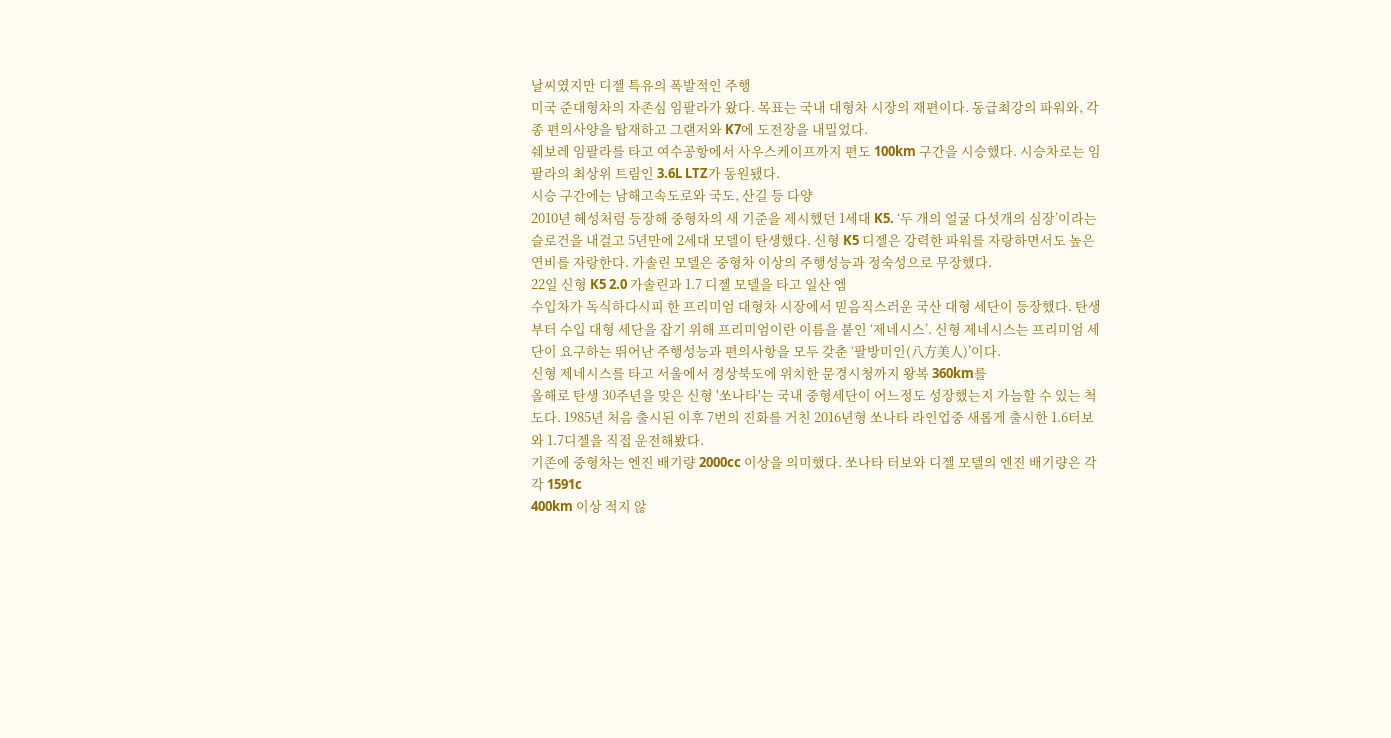날씨였지만 디젤 특유의 폭발적인 주행
미국 준대형차의 자존심 임팔라가 왔다. 목표는 국내 대형차 시장의 재편이다. 동급최강의 파워와, 각종 편의사양을 탑재하고 그랜저와 K7에 도전장을 내밀었다.
쉐보레 임팔라를 타고 여수공항에서 사우스케이프까지 편도 100km 구간을 시승했다. 시승차로는 임팔라의 최상위 트림인 3.6L LTZ가 동원됐다.
시승 구간에는 남해고속도로와 국도, 산길 등 다양
2010년 혜성처럼 등장해 중형차의 새 기준을 제시했던 1세대 K5. ‘두 개의 얼굴 다섯개의 심장’이라는 슬로건을 내걸고 5년만에 2세대 모델이 탄생했다. 신형 K5 디젤은 강력한 파워를 자랑하면서도 높은 연비를 자랑한다. 가솔린 모델은 중형차 이상의 주행성능과 정숙성으로 무장했다.
22일 신형 K5 2.0 가솔린과 1.7 디젤 모델을 타고 일산 엠
수입차가 독식하다시피 한 프리미엄 대형차 시장에서 믿음직스러운 국산 대형 세단이 등장했다. 탄생부터 수입 대형 세단을 잡기 위해 프리미엄이란 이름을 붙인 ‘제네시스’. 신형 제네시스는 프리미엄 세단이 요구하는 뛰어난 주행성능과 편의사항을 모두 갖춘 ‘팔방미인(八方美人)’이다.
신형 제네시스를 타고 서울에서 경상북도에 위치한 문경시청까지 왕복 360km를
올해로 탄생 30주년을 맞은 신형 '쏘나타'는 국내 중형세단이 어느정도 성장했는지 가늠할 수 있는 척도다. 1985년 처음 출시된 이후 7번의 진화를 거친 2016년형 쏘나타 라인업중 새롭게 출시한 1.6터보와 1.7디젤을 직접 운전해봤다.
기존에 중형차는 엔진 배기량 2000cc 이상을 의미했다. 쏘나타 터보와 디젤 모델의 엔진 배기량은 각각 1591c
400km 이상 적지 않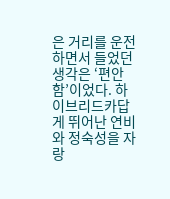은 거리를 운전하면서 들었던 생각은 ‘편안함’이었다. 하이브리드카답게 뛰어난 연비와 정숙성을 자랑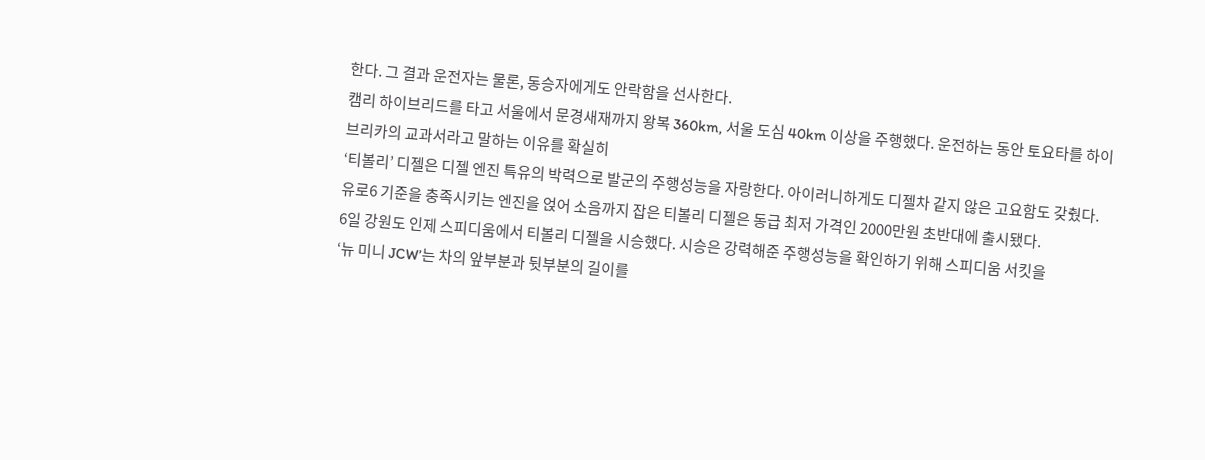한다. 그 결과 운전자는 물론, 동승자에게도 안락함을 선사한다.
캠리 하이브리드를 타고 서울에서 문경새재까지 왕복 360km, 서울 도심 40km 이상을 주행했다. 운전하는 동안 토요타를 하이브리카의 교과서라고 말하는 이유를 확실히
‘티볼리’ 디젤은 디젤 엔진 특유의 박력으로 발군의 주행성능을 자랑한다. 아이러니하게도 디젤차 같지 않은 고요함도 갖췄다. 유로6 기준을 충족시키는 엔진을 얹어 소음까지 잡은 티볼리 디젤은 동급 최저 가격인 2000만원 초반대에 출시됐다.
6일 강원도 인제 스피디움에서 티볼리 디젤을 시승했다. 시승은 강력해준 주행성능을 확인하기 위해 스피디움 서킷을
‘뉴 미니 JCW’는 차의 앞부분과 뒷부분의 길이를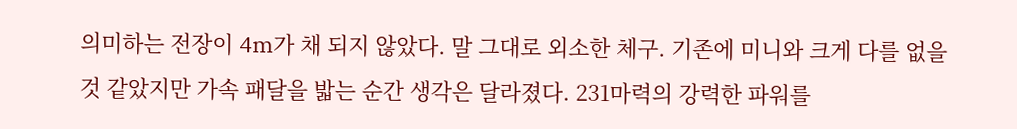의미하는 전장이 4m가 채 되지 않았다. 말 그대로 외소한 체구. 기존에 미니와 크게 다를 없을 것 같았지만 가속 패달을 밟는 순간 생각은 달라졌다. 231마력의 강력한 파워를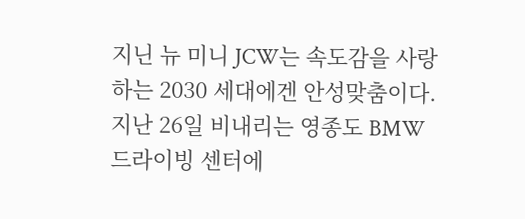지닌 뉴 미니 JCW는 속도감을 사랑하는 2030 세대에겐 안성맞춤이다.
지난 26일 비내리는 영종도 BMW 드라이빙 센터에